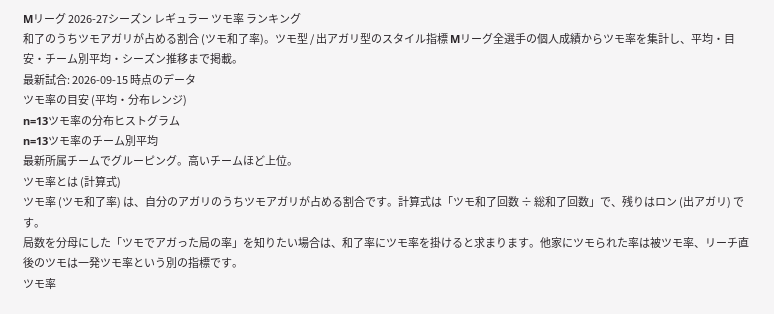Mリーグ 2026-27シーズン レギュラー ツモ率 ランキング
和了のうちツモアガリが占める割合 (ツモ和了率)。ツモ型 / 出アガリ型のスタイル指標 Mリーグ全選手の個人成績からツモ率を集計し、平均・目安・チーム別平均・シーズン推移まで掲載。
最新試合: 2026-09-15 時点のデータ
ツモ率の目安 (平均・分布レンジ)
n=13ツモ率の分布ヒストグラム
n=13ツモ率のチーム別平均
最新所属チームでグルーピング。高いチームほど上位。
ツモ率とは (計算式)
ツモ率 (ツモ和了率) は、自分のアガリのうちツモアガリが占める割合です。計算式は「ツモ和了回数 ÷ 総和了回数」で、残りはロン (出アガリ) です。
局数を分母にした「ツモでアガった局の率」を知りたい場合は、和了率にツモ率を掛けると求まります。他家にツモられた率は被ツモ率、リーチ直後のツモは一発ツモ率という別の指標です。
ツモ率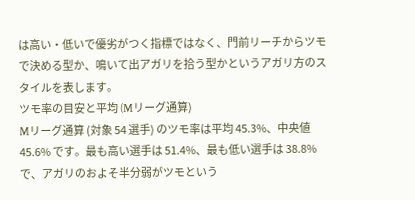は高い・低いで優劣がつく指標ではなく、門前リーチからツモで決める型か、鳴いて出アガリを拾う型かというアガリ方のスタイルを表します。
ツモ率の目安と平均 (Mリーグ通算)
Mリーグ通算 (対象 54 選手) のツモ率は平均 45.3%、中央値 45.6% です。最も高い選手は 51.4%、最も低い選手は 38.8% で、アガリのおよそ半分弱がツモという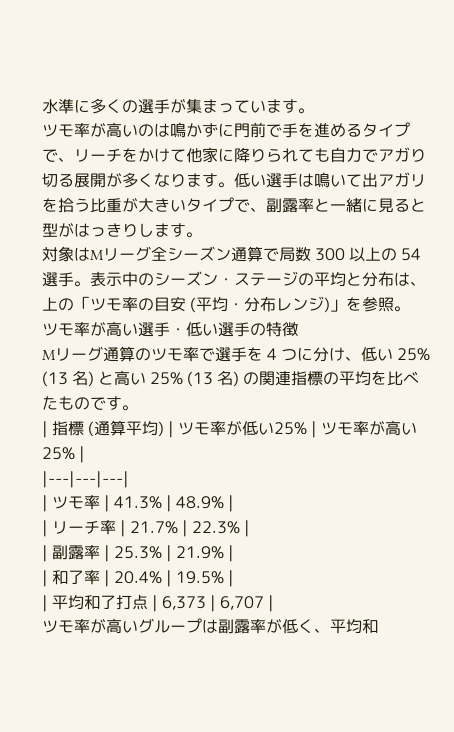水準に多くの選手が集まっています。
ツモ率が高いのは鳴かずに門前で手を進めるタイプで、リーチをかけて他家に降りられても自力でアガり切る展開が多くなります。低い選手は鳴いて出アガリを拾う比重が大きいタイプで、副露率と一緒に見ると型がはっきりします。
対象はMリーグ全シーズン通算で局数 300 以上の 54 選手。表示中のシーズン・ステージの平均と分布は、上の「ツモ率の目安 (平均・分布レンジ)」を参照。
ツモ率が高い選手・低い選手の特徴
Mリーグ通算のツモ率で選手を 4 つに分け、低い 25% (13 名) と高い 25% (13 名) の関連指標の平均を比べたものです。
| 指標 (通算平均) | ツモ率が低い25% | ツモ率が高い25% |
|---|---|---|
| ツモ率 | 41.3% | 48.9% |
| リーチ率 | 21.7% | 22.3% |
| 副露率 | 25.3% | 21.9% |
| 和了率 | 20.4% | 19.5% |
| 平均和了打点 | 6,373 | 6,707 |
ツモ率が高いグループは副露率が低く、平均和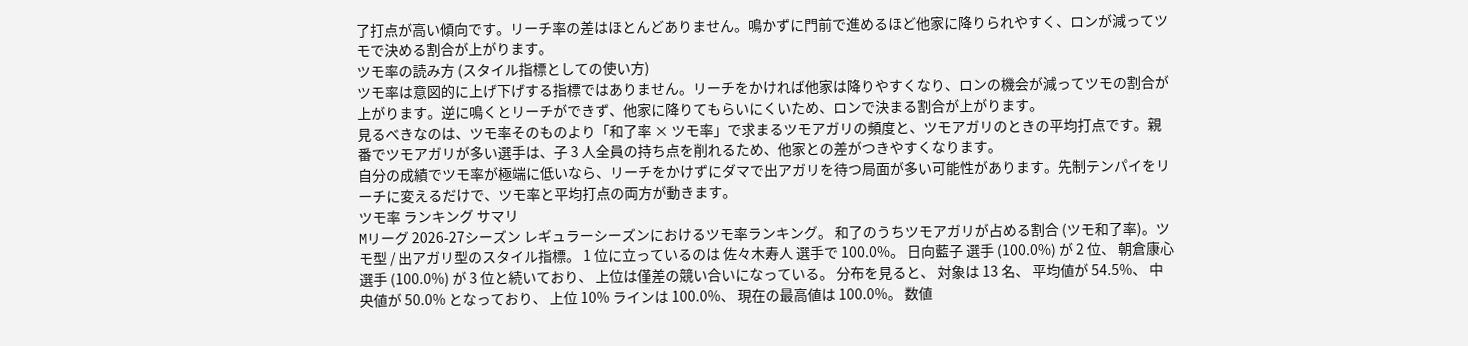了打点が高い傾向です。リーチ率の差はほとんどありません。鳴かずに門前で進めるほど他家に降りられやすく、ロンが減ってツモで決める割合が上がります。
ツモ率の読み方 (スタイル指標としての使い方)
ツモ率は意図的に上げ下げする指標ではありません。リーチをかければ他家は降りやすくなり、ロンの機会が減ってツモの割合が上がります。逆に鳴くとリーチができず、他家に降りてもらいにくいため、ロンで決まる割合が上がります。
見るべきなのは、ツモ率そのものより「和了率 × ツモ率」で求まるツモアガリの頻度と、ツモアガリのときの平均打点です。親番でツモアガリが多い選手は、子 3 人全員の持ち点を削れるため、他家との差がつきやすくなります。
自分の成績でツモ率が極端に低いなら、リーチをかけずにダマで出アガリを待つ局面が多い可能性があります。先制テンパイをリーチに変えるだけで、ツモ率と平均打点の両方が動きます。
ツモ率 ランキング サマリ
Mリーグ 2026-27シーズン レギュラーシーズンにおけるツモ率ランキング。 和了のうちツモアガリが占める割合 (ツモ和了率)。ツモ型 / 出アガリ型のスタイル指標。 1 位に立っているのは 佐々木寿人 選手で 100.0%。 日向藍子 選手 (100.0%) が 2 位、 朝倉康心 選手 (100.0%) が 3 位と続いており、 上位は僅差の競い合いになっている。 分布を見ると、 対象は 13 名、 平均値が 54.5%、 中央値が 50.0% となっており、 上位 10% ラインは 100.0%、 現在の最高値は 100.0%。 数値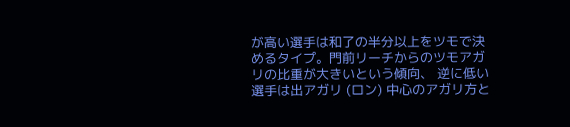が高い選手は和了の半分以上をツモで決めるタイプ。門前リーチからのツモアガリの比重が大きいという傾向、 逆に低い選手は出アガリ (ロン) 中心のアガリ方と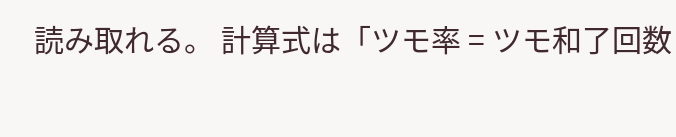読み取れる。 計算式は「ツモ率 = ツモ和了回数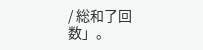/ 総和了回数」。